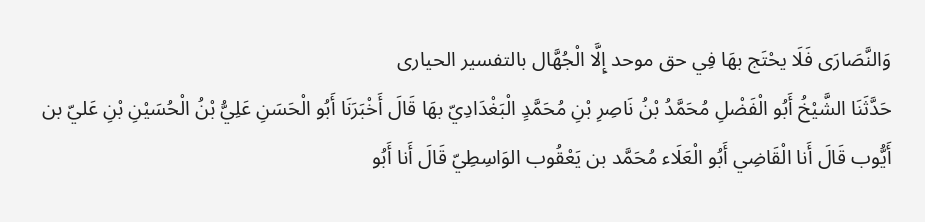وَالنَّصَارَى فَلَا يحْتَج بهَا فِي حق موحد إِلَّا الْجُهَّال بالتفسير الحيارى
حَدَّثَنَا الشَّيْخُ أَبُو الْفَضْلِ مُحَمَّدُ بْنُ نَاصِرِ بْنِ مُحَمَّدٍ الْبَغْدَادِيّ بهَا قَالَ أَخْبَرَنَا أَبُو الْحَسَنِ عَلِيُّ بْنُ الْحُسَيْنِ بْنِ عَليّ بن أَيُّوب قَالَ أَنا الْقَاضِي أَبُو الْعَلَاء مُحَمَّد بن يَعْقُوب الوَاسِطِيّ قَالَ أَنا أَبُو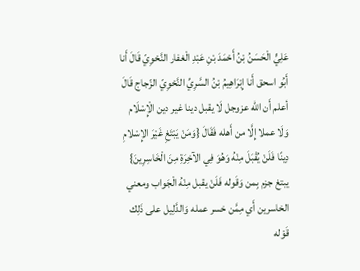عَلِيٍّ الْحَسَنُ بْنُ أَحْمَدَ بْنِ عَبْدِ الْغفار النَّحْوِيّ قَالَ أَنا أَبُو اسحق أَنا إِبْرَاهِيمُ بْنُ السَّرِيِّ النَّحْوِيّ الزّجاج قَالَ أعلم أَن الله عزوجل لَا يقبل دينا غير دين الْإِسْلَام وَلَا عملا إِلَّا من أَهله فَقَالَ {وَمَنْ يَبْتَغِ غَيْرَ الإِسْلامِ دِينًا فَلَنْ يُقْبَلَ مِنْهُ وَهُوَ فِي الآخِرَةِ مِنَ الْخَاسِرِينَ} يبتغ جزم بِمن وَقَوله فَلَنْ يقبل مِنْهُ الْجَواب ومعني الخاسرين أَي مِمَّن خسر عمله وَالدَّلِيل على ذَلِك قَوْله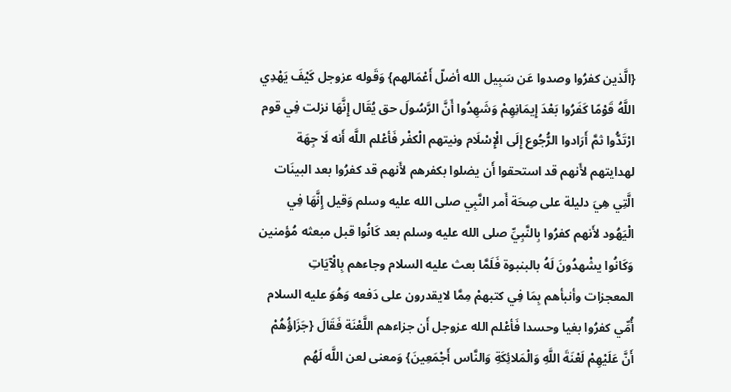{الَّذين كفرُوا وصدوا عَن سَبِيل الله أضلّ أَعْمَالهم} وَقَوله عزوجل كَيْفَ يَهْدِي اللَّهُ قَوْمًا كَفَرُوا بَعْدَ إِيمَانِهِمْ وَشَهِدُوا أَنَّ الرَّسُولَ حق يُقَال إِنَّهَا نزلت فِي قوم ارْتَدُّوا ثمَّ أَرَادوا الرُّجُوع إِلَى الْإِسْلَام ونيتهم الْكفْر فَأعْلم اللَّه أَنه لَا جِهَة لهدايتهم لأَنهم قد استحقوا أَن يضلوا بكفرهم لأَنهم قد كفرُوا بعد البينَات الَّتِي هِيَ دليلة على صِحَة أَمر النَّبِي صلى الله عليه وسلم وَقيل إِنَّهَا فِي الْيَهُود لأَنهم كفرُوا بِالنَّبِيِّ صلى الله عليه وسلم بعد كَانُوا قبل مبعثه مُؤمنين وَكَانُوا يشْهدُونَ لَهُ بالبنبوة فَلَمَّا بعث عليه السلام وجاءهم بِالْآيَاتِ المعجزات وأنبأهم بِمَا فِي كتبهمْ مِمَّا لايقدرون على دَفعه وَهُوَ عليه السلام أُمِّي كفرُوا بغيا وحسدا فَأعْلم الله عزوجل أَن جزاءهم اللَّعْنَة فَقَالَ {جَزَاؤُهُمْ أَنَّ عَلَيْهِمْ لَعْنَةَ اللَّهِ وَالْمَلائِكَةِ وَالنَّاس أَجْمَعِينَ} وَمعنى لعن اللَّه لَهُم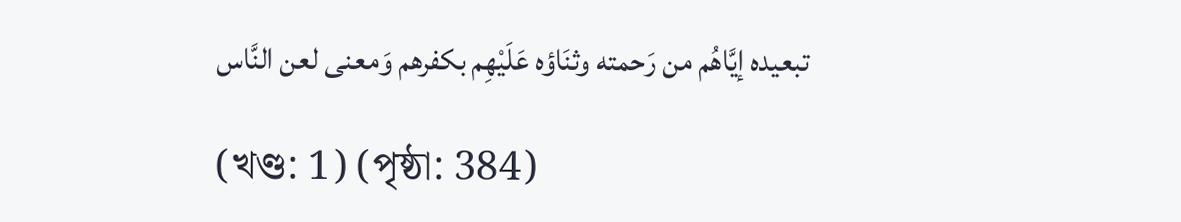تبعيده إيَّاهُم من رَحمته وثنَاؤه عَلَيْهِم بكفرهم وَمعنى لعن النَّاس

(খণ্ড: 1) (পৃষ্ঠা: 384)